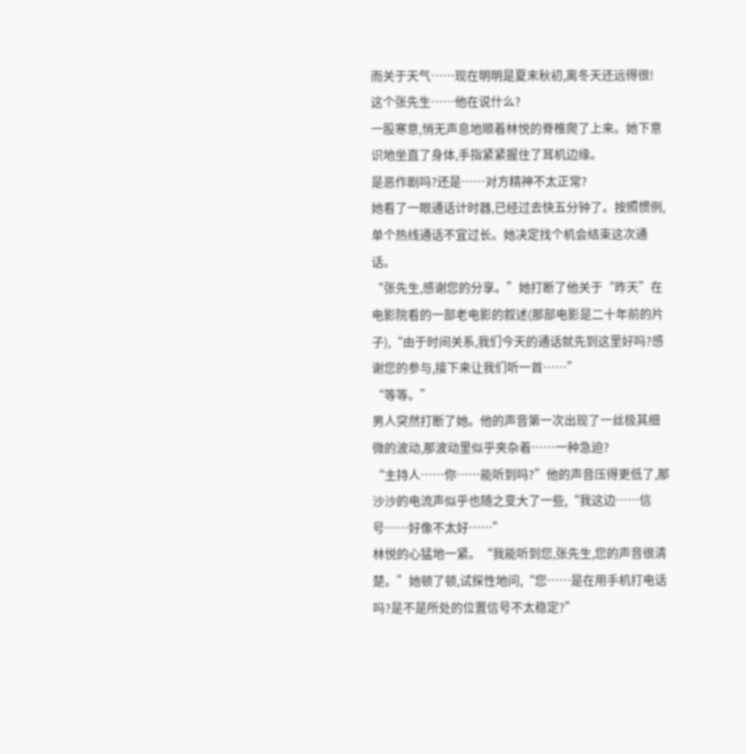而关于天气……现在明明是夏末秋初,离冬天还远得很!
这个张先生……他在说什么?
一股寒意,悄无声息地顺着林悦的脊椎爬了上来。她下意识地坐直了身体,手指紧紧握住了耳机边缘。
是恶作剧吗?还是……对方精神不太正常?
她看了一眼通话计时器,已经过去快五分钟了。按照惯例,单个热线通话不宜过长。她决定找个机会结束这次通话。
“张先生,感谢您的分享。”她打断了他关于“昨天”在电影院看的一部老电影的叙述(那部电影是二十年前的片子),“由于时间关系,我们今天的通话就先到这里好吗?感谢您的参与,接下来让我们听一首……”
“等等。”
男人突然打断了她。他的声音第一次出现了一丝极其细微的波动,那波动里似乎夹杂着……一种急迫?
“主持人……你……能听到吗?”他的声音压得更低了,那沙沙的电流声似乎也随之变大了一些,“我这边……信号……好像不太好……”
林悦的心猛地一紧。“我能听到您,张先生,您的声音很清楚。”她顿了顿,试探性地问,“您……是在用手机打电话吗?是不是所处的位置信号不太稳定?”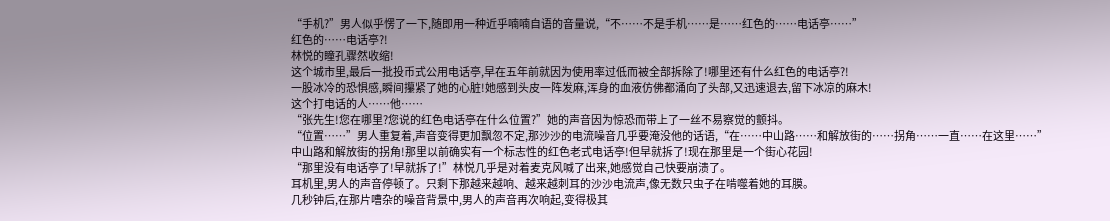“手机?”男人似乎愣了一下,随即用一种近乎喃喃自语的音量说,“不……不是手机……是……红色的……电话亭……”
红色的……电话亭?!
林悦的瞳孔骤然收缩!
这个城市里,最后一批投币式公用电话亭,早在五年前就因为使用率过低而被全部拆除了!哪里还有什么红色的电话亭?!
一股冰冷的恐惧感,瞬间攥紧了她的心脏!她感到头皮一阵发麻,浑身的血液仿佛都涌向了头部,又迅速退去,留下冰凉的麻木!
这个打电话的人……他……
“张先生!您在哪里?您说的红色电话亭在什么位置?”她的声音因为惊恐而带上了一丝不易察觉的颤抖。
“位置……”男人重复着,声音变得更加飘忽不定,那沙沙的电流噪音几乎要淹没他的话语,“在……中山路……和解放街的……拐角……一直……在这里……”
中山路和解放街的拐角!那里以前确实有一个标志性的红色老式电话亭!但早就拆了!现在那里是一个街心花园!
“那里没有电话亭了!早就拆了!”林悦几乎是对着麦克风喊了出来,她感觉自己快要崩溃了。
耳机里,男人的声音停顿了。只剩下那越来越响、越来越刺耳的沙沙电流声,像无数只虫子在啃噬着她的耳膜。
几秒钟后,在那片嘈杂的噪音背景中,男人的声音再次响起,变得极其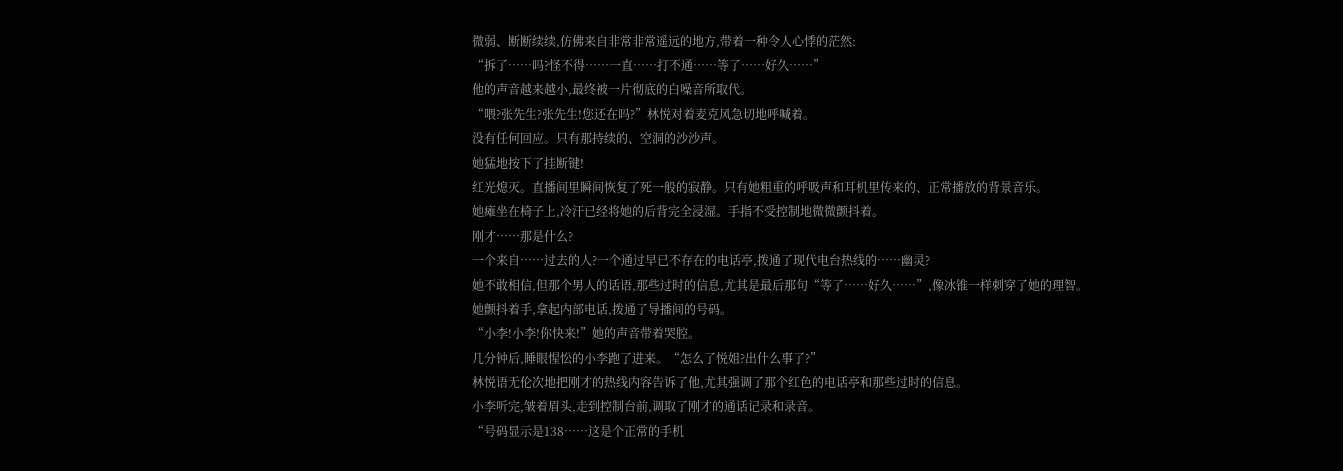微弱、断断续续,仿佛来自非常非常遥远的地方,带着一种令人心悸的茫然:
“拆了……吗?怪不得……一直……打不通……等了……好久……”
他的声音越来越小,最终被一片彻底的白噪音所取代。
“喂?张先生?张先生!您还在吗?”林悦对着麦克风急切地呼喊着。
没有任何回应。只有那持续的、空洞的沙沙声。
她猛地按下了挂断键!
红光熄灭。直播间里瞬间恢复了死一般的寂静。只有她粗重的呼吸声和耳机里传来的、正常播放的背景音乐。
她瘫坐在椅子上,冷汗已经将她的后背完全浸湿。手指不受控制地微微颤抖着。
刚才……那是什么?
一个来自……过去的人?一个通过早已不存在的电话亭,拨通了现代电台热线的……幽灵?
她不敢相信,但那个男人的话语,那些过时的信息,尤其是最后那句“等了……好久……”,像冰锥一样刺穿了她的理智。
她颤抖着手,拿起内部电话,拨通了导播间的号码。
“小李!小李!你快来!”她的声音带着哭腔。
几分钟后,睡眼惺忪的小李跑了进来。“怎么了悦姐?出什么事了?”
林悦语无伦次地把刚才的热线内容告诉了他,尤其强调了那个红色的电话亭和那些过时的信息。
小李听完,皱着眉头,走到控制台前,调取了刚才的通话记录和录音。
“号码显示是138……这是个正常的手机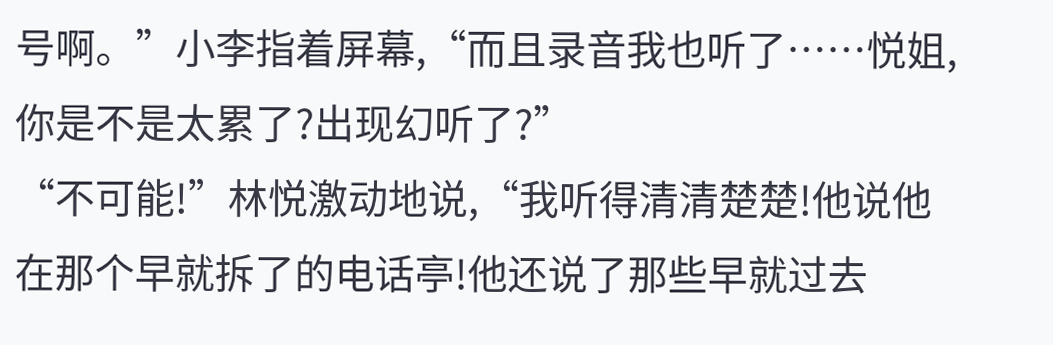号啊。”小李指着屏幕,“而且录音我也听了……悦姐,你是不是太累了?出现幻听了?”
“不可能!”林悦激动地说,“我听得清清楚楚!他说他在那个早就拆了的电话亭!他还说了那些早就过去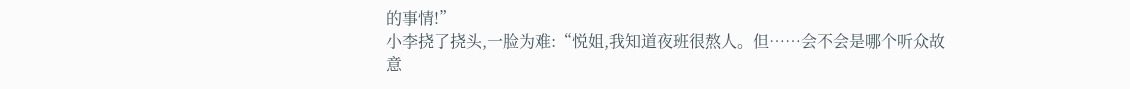的事情!”
小李挠了挠头,一脸为难:“悦姐,我知道夜班很熬人。但……会不会是哪个听众故意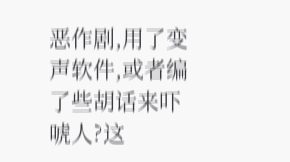恶作剧,用了变声软件,或者编了些胡话来吓唬人?这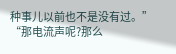种事儿以前也不是没有过。”
“那电流声呢?那么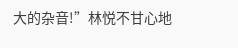大的杂音!”林悦不甘心地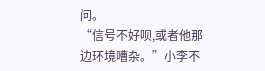问。
“信号不好呗,或者他那边环境嘈杂。”小李不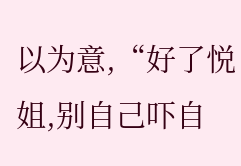以为意,“好了悦姐,别自己吓自